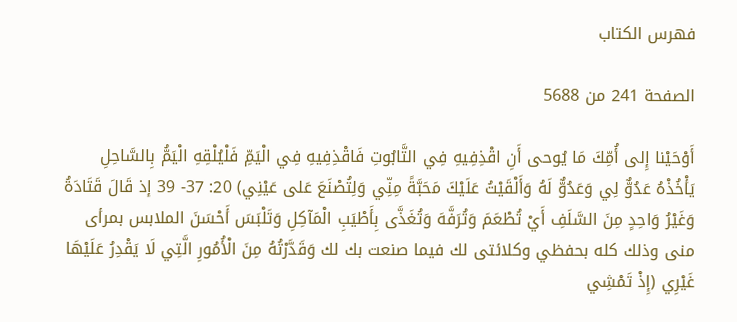فهرس الكتاب

الصفحة 241 من 5688

أَوْحَيْنا إِلى أُمِّكَ مَا يُوحى أَنِ اقْذِفِيهِ فِي التَّابُوتِ فَاقْذِفِيهِ فِي الْيَمِّ فَلْيُلْقِهِ الْيَمُّ بِالسَّاحِلِ يَأْخُذْهُ عَدُوٌّ لِي وَعَدُوٌّ لَهُ وَأَلْقَيْتُ عَلَيْكَ مَحَبَّةً مِنِّي وَلِتُصْنَعَ عَلى عَيْنِي) 20: 37- 39 إذ قَالَ قَتَادَةُ وَغَيْرُ وَاحِدٍ مِنَ السَّلَفِ أَيْ تُطْعَمَ وَتُرَفَّهَ وَتُغَذَّى بِأَطْيَبِ الْمَآكِلِ وَتَلْبَسَ أَحْسَنَ الملابس بمرأى منى وذلك كله بحفظي وكلائتى لك فيما صنعت بك لك وَقَدَّرْتُهُ مِنَ الْأُمُورِ الَّتِي لَا يَقْدِرُ عَلَيْهَا غَيْرِي (إِذْ تَمْشِي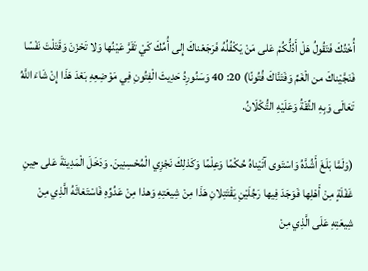أُخْتُكَ فَتَقُولُ هَلْ أَدُلُّكُمْ عَلى مَنْ يَكْفُلُهُ فَرَجَعْناكَ إِلى أُمِّكَ كَيْ تَقَرَّ عَيْنُها وَلا تَحْزَنَ وَقَتَلْتَ نَفْسًا فَنَجَّيْناكَ من الْغَمِّ وَفَتَنَّاكَ فُتُونًا) 20: 40 وَسَنُورِدُ حَدِيثَ الْفِتُونِ فِي مَوْضِعِهِ بَعْدَ هَذَا إِنْ شَاءَ اللَّهُ تَعَالَى وَبِهِ الثِّقَةُ وَعَلَيْهِ التُّكْلَانُ.

(وَلَمَّا بَلَغَ أَشُدَّهُ وَاسْتَوى آتَيْناهُ حُكْمًا وَعِلْمًا وَكَذلِكَ نَجْزِي الْمُحْسِنِينَ. وَدَخَلَ الْمَدِينَةَ عَلى حِينِ غَفْلَةٍ مِنْ أَهْلِها فَوَجَدَ فِيها رَجُلَيْنِ يَقْتَتِلانِ هَذَا مِنْ شِيعَتِهِ وَهذا مِنْ عَدُوِّهِ فَاسْتَغاثَهُ الَّذِي مِنْ شِيعَتِهِ عَلَى الَّذِي مِنْ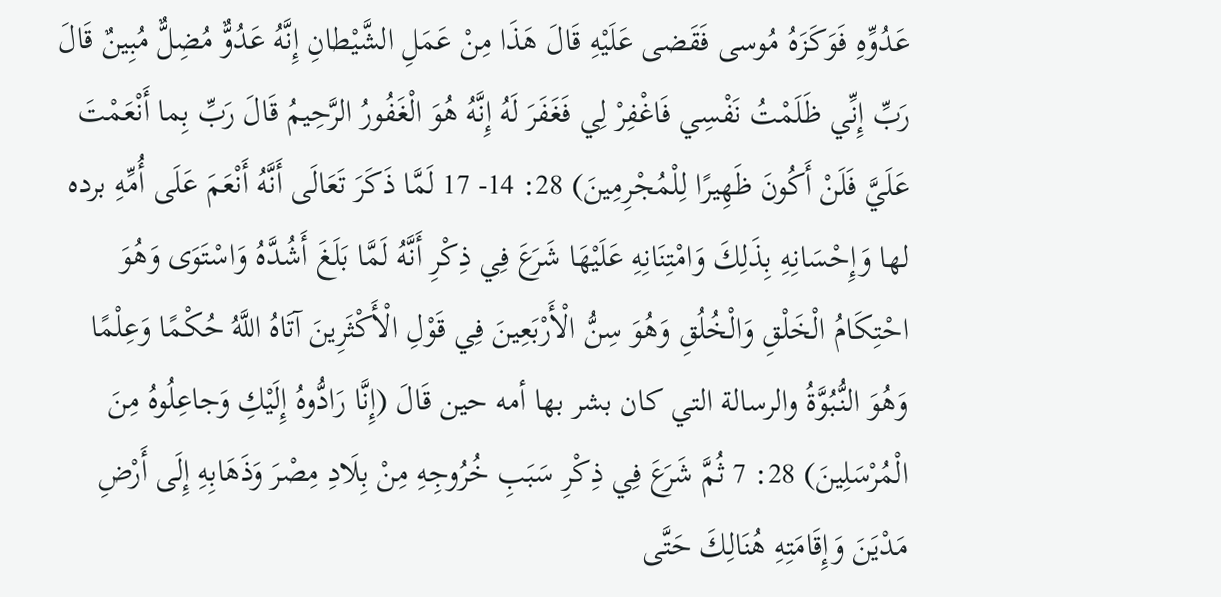عَدُوِّهِ فَوَكَزَهُ مُوسى فَقَضى عَلَيْهِ قَالَ هَذَا مِنْ عَمَلِ الشَّيْطانِ إِنَّهُ عَدُوٌّ مُضِلٌّ مُبِينٌ قَالَ رَبِّ إِنِّي ظَلَمْتُ نَفْسِي فَاغْفِرْ لِي فَغَفَرَ لَهُ إِنَّهُ هُوَ الْغَفُورُ الرَّحِيمُ قَالَ رَبِّ بِما أَنْعَمْتَ عَلَيَّ فَلَنْ أَكُونَ ظَهِيرًا لِلْمُجْرِمِينَ) 28: 14- 17 لَمَّا ذَكَرَ تَعَالَى أَنَّهُ أَنْعَمَ عَلَى أُمِّهِ برده لها وَإِحْسَانِهِ بِذَلِكَ وَامْتِنَانِهِ عَلَيْهَا شَرَعَ فِي ذِكْرِ أَنَّهُ لَمَّا بَلَغَ أَشُدَّهُ وَاسْتَوَى وَهُوَ احْتِكَامُ الْخَلْقِ وَالْخُلُقِ وَهُوَ سِنُّ الْأَرْبَعِينَ فِي قَوْلِ الْأَكْثَرِينَ آتَاهُ اللَّهُ حُكْمًا وَعِلْمًا وَهُوَ النُّبُوَّةُ والرسالة التي كان بشر بها أمه حين قَالَ (إِنَّا رَادُّوهُ إِلَيْكِ وَجاعِلُوهُ مِنَ الْمُرْسَلِينَ) 28: 7 ثُمَّ شَرَعَ فِي ذِكْرِ سَبَبِ خُرُوجِهِ مِنْ بِلَادِ مِصْرَ وَذَهَابِهِ إِلَى أَرْضِ مَدْيَنَ وَإِقَامَتِهِ هُنَالِكَ حَتَّى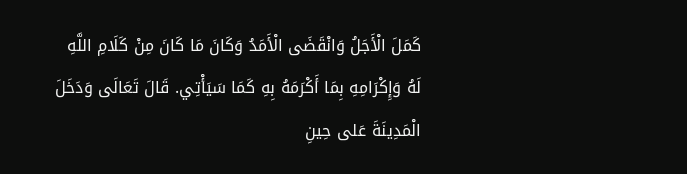كَمَلَ الْأَجَلُ وَانْقَضَى الْأَمَدُ وَكَانَ مَا كَانَ مِنْ كَلَامِ اللَّهِ لَهُ وَإِكْرَامِهِ بِمَا أَكْرَمَهُ بِهِ كَمَا سَيَأْتِي. قَالَ تَعَالَى وَدَخَلَ الْمَدِينَةَ عَلى حِينِ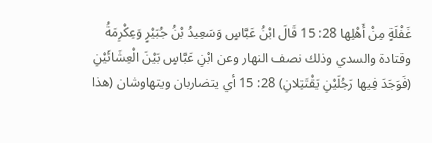غَفْلَةٍ مِنْ أَهْلِها 28: 15 قَالَ ابْنُ عَبَّاسٍ وَسَعِيدُ بْنُ جُبَيْرٍ وَعِكْرِمَةُ وقتادة والسدي وذلك نصف النهار وعن ابْنِ عَبَّاسٍ بَيْنَ الْعِشَائَيْنِ (فَوَجَدَ فِيها رَجُلَيْنِ يَقْتَتِلانِ) 28: 15 أي يتضاربان ويتهاوشان (هذا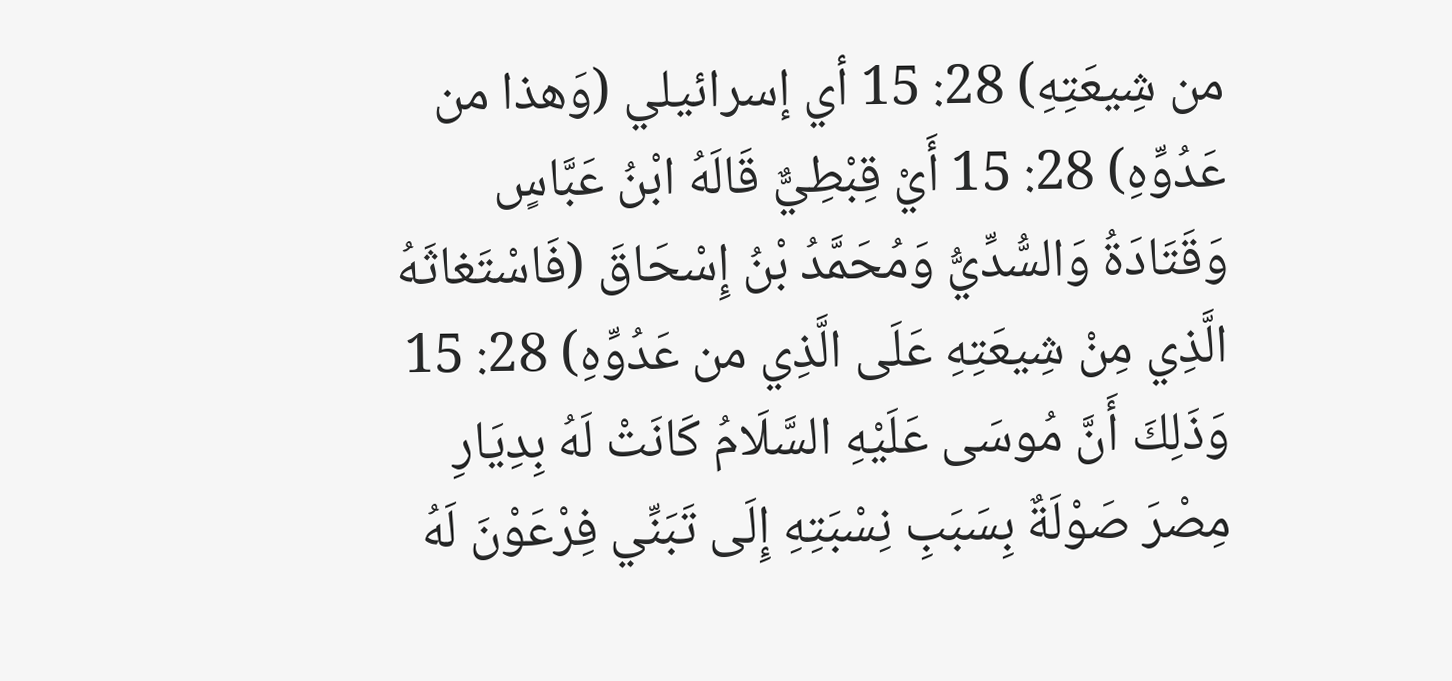من شِيعَتِهِ) 28: 15 أي إسرائيلي (وَهذا من عَدُوِّهِ) 28: 15 أَيْ قِبْطِيٌّ قَالَهُ ابْنُ عَبَّاسٍ وَقَتَادَةُ وَالسُّدِّيُّ وَمُحَمَّدُ بْنُ إِسْحَاقَ (فَاسْتَغاثَهُ الَّذِي مِنْ شِيعَتِهِ عَلَى الَّذِي من عَدُوِّهِ) 28: 15 وَذَلِكَ أَنَّ مُوسَى عَلَيْهِ السَّلَامُ كَانَتْ لَهُ بِدِيَارِ مِصْرَ صَوْلَةٌ بِسَبَبِ نِسْبَتِهِ إِلَى تَبَنِّي فِرْعَوْنَ لَهُ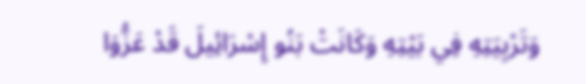وَتَرْبِيَتِهِ فِي بَيْتِهِ وَكَانَتْ بَنُو إِسْرَائِيلَ قَدْ عَزُّوَا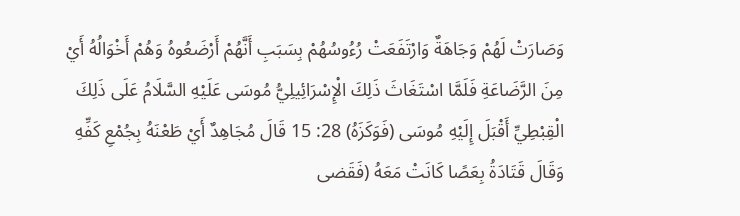وَصَارَتْ لَهُمْ وَجَاهَةٌ وَارْتَفَعَتْ رُءُوسُهُمْ بِسَبَبِ أَنَّهُمْ أَرْضَعُوهُ وَهُمْ أَخْوَالُهُ أَيْ مِنَ الرَّضَاعَةِ فَلَمَّا اسْتَغَاثَ ذَلِكَ الْإِسْرَائِيلِيُّ مُوسَى عَلَيْهِ السَّلَامُ عَلَى ذَلِكَ الْقِبْطِيِّ أَقْبَلَ إِلَيْهِ مُوسَى (فَوَكَزَهُ) 28: 15 قَالَ مُجَاهِدٌ أَيْ طَعْنَهُ بِجُمْعِ كَفِّهِ وَقَالَ قَتَادَةُ بِعَصًا كَانَتْ مَعَهُ (فَقَضى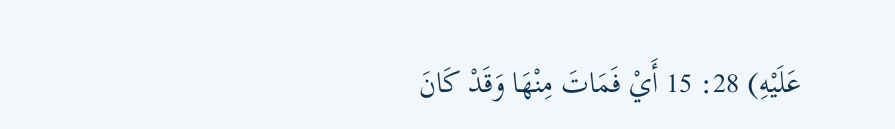عَلَيْهِ) 28: 15 أَيْ فَمَاتَ مِنْهَا وَقَدْ كَانَ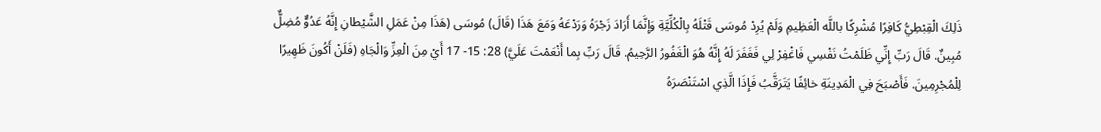ذَلِكَ الْقِبْطِيُّ كَافِرًا مُشْرِكًا باللَّه الْعَظِيمِ وَلَمْ يُرِدْ مُوسَى قَتْلَهُ بِالْكُلِّيَّةِ وَإِنَّمَا أَرَادَ زَجْرَهُ وَرَدْعَهُ وَمَعَ هَذَا (قَالَ) مُوسَى (هَذَا مِنْ عَمَلِ الشَّيْطانِ إِنَّهُ عَدُوٌّ مُضِلٌّ مُبِينٌ. قَالَ رَبِّ إِنِّي ظَلَمْتُ نَفْسِي فَاغْفِرْ لِي فَغَفَرَ لَهُ إِنَّهُ هُوَ الْغَفُورُ الرَّحِيمُ. قَالَ رَبِّ بِما أَنْعَمْتَ عَلَيَّ) 28: 15- 17 أَيْ مِنَ الْعِزِّ وَالْجَاهِ (فَلَنْ أَكُونَ ظَهِيرًا لِلْمُجْرِمِينَ. فَأَصْبَحَ فِي الْمَدِينَةِ خائِفًا يَتَرَقَّبُ فَإِذَا الَّذِي اسْتَنْصَرَهُ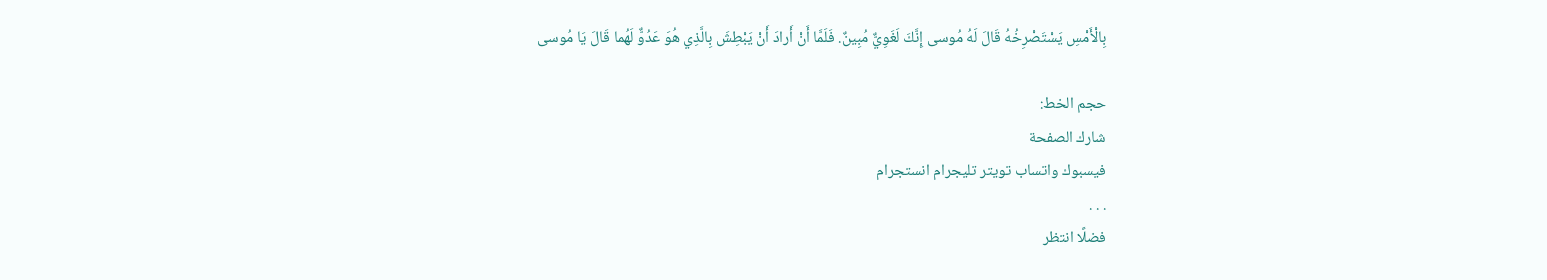بِالْأَمْسِ يَسْتَصْرِخُهُ قَالَ لَهُ مُوسى إِنَّكَ لَغَوِيٌّ مُبِينٌ. فَلَمَّا أَنْ أَرادَ أَنْ يَبْطِشَ بِالَّذِي هُوَ عَدُوٌّ لَهُما قَالَ يَا مُوسى

حجم الخط:
شارك الصفحة
فيسبوك واتساب تويتر تليجرام انستجرام
. . .
فضلًا انتظر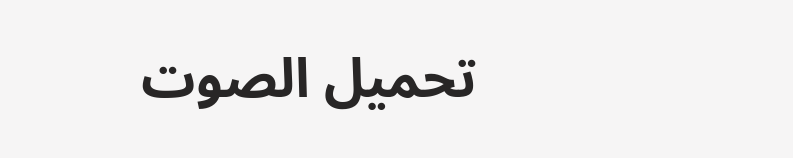تحميل الصوت